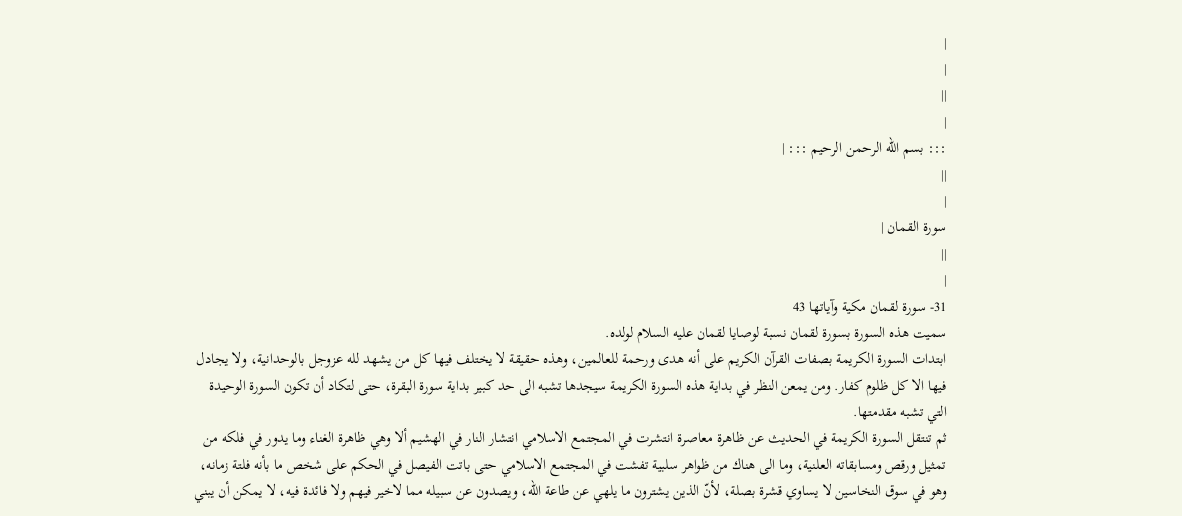|
|
||
|
::: بسم الله الرحمن الرحيم ::: |
||
|
سورة القمان |
||
|
31- سورة لقمان مكية وآياتها 43
سميت هذه السورة بسورة لقمان نسبة لوصايا لقمان عليه السلام لولده.
ابتدات السورة الكريمة بصفات القرآن الكريم على أنه هدى ورحمة للعالمين، وهذه حقيقة لا يختلف فيها كل من يشهد لله عزوجل بالوحدانية، ولا يجادل فيها الا كل ظلوم كفار. ومن يمعن النظر في بداية هذه السورة الكريمة سيجدها تشبه الى حد كبير بداية سورة البقرة، حتى لتكاد أن تكون السورة الوحيدة التي تشبه مقدمتها.
ثم تنتقل السورة الكريمة في الحديث عن ظاهرة معاصرة انتشرت في المجتمع الاسلامي انتشار النار في الهشيم ألا وهي ظاهرة الغناء وما يدور في فلكه من تمثيل ورقص ومسابقاته العلنية، وما الى هناك من ظواهر سلبية تفشت في المجتمع الاسلامي حتى باتت الفيصل في الحكم على شخص ما بأنه فلتة زمانه، وهو في سوق النخاسين لا يساوي قشرة بصلة، لأنّ الذين يشترون ما يلهي عن طاعة الله، ويصدون عن سبيله مما لاخير فيهم ولا فائدة فيه، لا يمكن أن يبني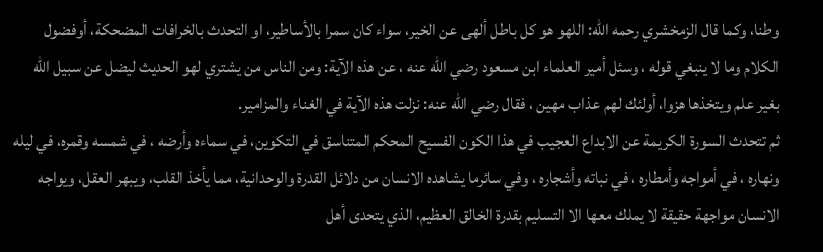وطنا، وكما قال الزمخشري رحمه الله: اللهو هو كل باطل ألهى عن الخير، سواء كان سمرا بالأساطير، او التحدث بالخرافات المضحكة، أوفضول الكلام وما لا ينبغي قوله ، وسئل أمير العلماء ابن مسعود رضي الله عنه ، عن هذه الآية: ومن الناس من يشتري لهو الحديث ليضل عن سبيل الله بغير علم ويتخذها هزوا، أولئك لهم عذاب مهين ، فقال رضي الله عنه: نزلت هذه الآية في الغناء والمزامير.
ثم تتحدث السورة الكريمة عن الابداع العجيب في هذا الكون الفسيح المحكم المتناسق في التكوين، في سماءه وأرضه ، في شمسه وقمره، في ليله ونهاره ، في أمواجه وأمطاره ، في نباته وأشجاره ، وفي سائرما يشاهده الانسان من دلائل القدرة والوحدانية، مما يأخذ القلب، ويبهر العقل، ويواجه الانسان مواجهة حقيقة لا يملك معها الا التسليم بقدرة الخالق العظيم، الذي يتحدى أهل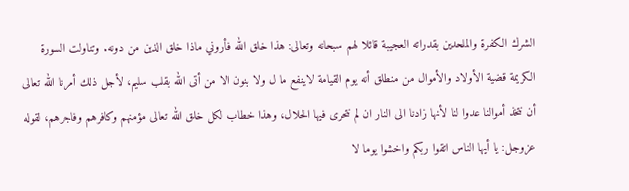الشرك الكفرة والملحدين بقدراته العجيبة قائلا لهم سبحانه وتعالى: هذا خلق الله فأروني ماذا خلق الذين من دونه. وتناولت السورة الكريمة قضية الأولاد والأموال من منطلق أنه يوم القيامة لاينفع ما ل ولا بنون الا من أتى الله بقلب سليم، لأجل ذلك أمرنا الله تعالى أن نتخذ أموالنا عدوا لنا لأنها زادنا الى النار ان لم نتحرى فيها الحلال، وهذا خطاب لكل خلق الله تعالى مؤمنهم وكافرهم وفاجرهم، لقوله عزوجل: يا أيها الناس اتقوا ربكم واخشوا يوما لا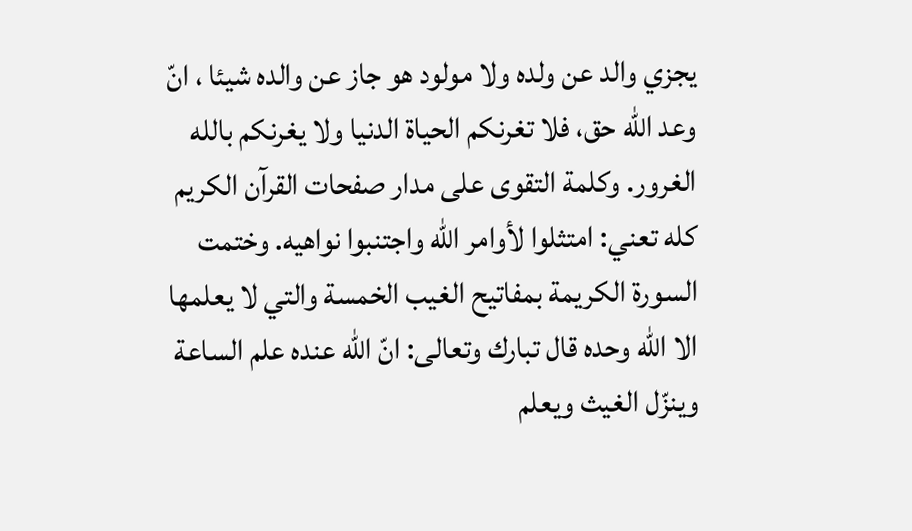يجزي والد عن ولده ولا مولود هو جاز عن والده شيئا ، انّ وعد الله حق، فلا تغرنكم الحياة الدنيا ولا يغرنكم بالله الغرور. وكلمة التقوى على مدار صفحات القرآن الكريم كله تعني: امتثلوا لأوامر الله واجتنبوا نواهيه. وختمت السورة الكريمة بمفاتيح الغيب الخمسة والتي لا يعلمها الا الله وحده قال تبارك وتعالى: انّ الله عنده علم الساعة وينزّل الغيث ويعلم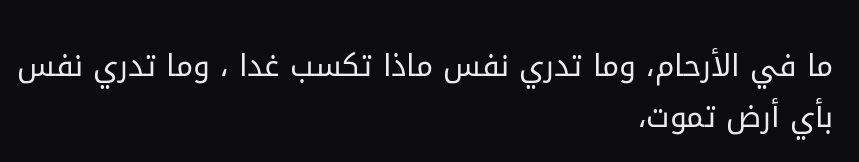ما في الأرحام، وما تدري نفس ماذا تكسب غدا ، وما تدري نفس بأي أرض تموت،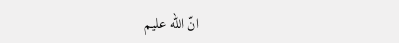انّ الله عليم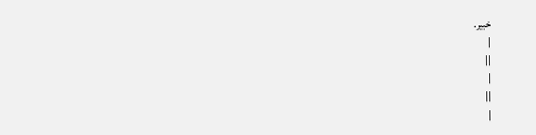خبير.
|
||
|
||
|